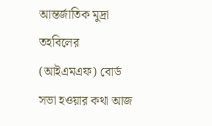আন্তর্জাতিক মুদ্রা তহবিলের (আইএমএফ) বোর্ড সভা হওয়ার কথা আজ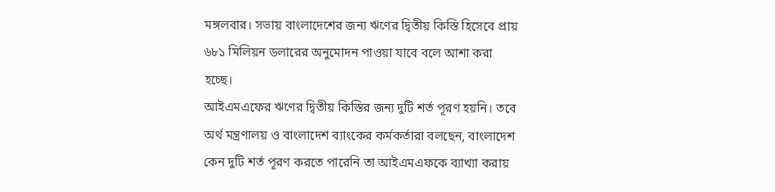মঙ্গলবার। সভায় বাংলাদেশের জন্য ঋণের দ্বিতীয় কিস্তি হিসেবে প্রায় ৬৮১ মিলিয়ন ডলারের অনুমোদন পাওয়া যাবে বলে আশা করা হচ্ছে।
আইএমএফের ঋণের দ্বিতীয় কিস্তির জন্য দুটি শর্ত পূরণ হয়নি। তবে অর্থ মন্ত্রণালয় ও বাংলাদেশ ব্যাংকের কর্মকর্তারা বলছেন, বাংলাদেশ কেন দুটি শর্ত পূরণ করতে পারেনি তা আইএমএফকে ব্যাখ্যা করায়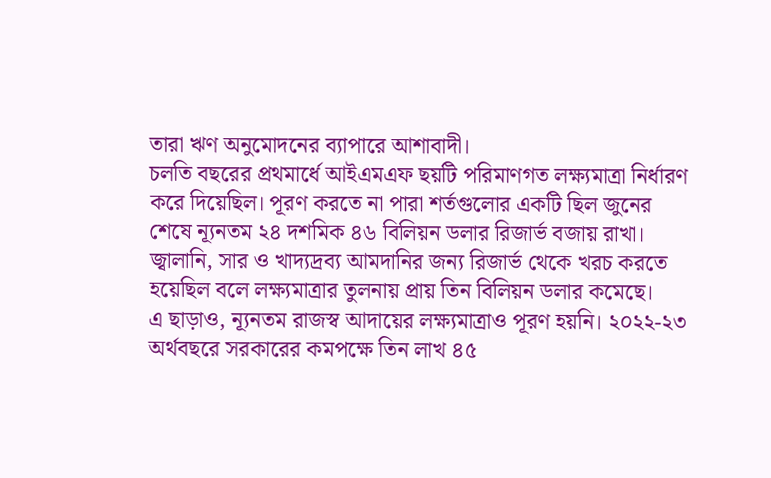তারা ঋণ অনুমোদনের ব্যাপারে আশাবাদী।
চলতি বছরের প্রথমার্ধে আইএমএফ ছয়টি পরিমাণগত লক্ষ্যমাত্রা নির্ধারণ করে দিয়েছিল। পূরণ করতে না পারা শর্তগুলোর একটি ছিল জুনের শেষে ন্যূনতম ২৪ দশমিক ৪৬ বিলিয়ন ডলার রিজার্ভ বজায় রাখা। জ্বালানি, সার ও খাদ্যদ্রব্য আমদানির জন্য রিজার্ভ থেকে খরচ করতে হয়েছিল বলে লক্ষ্যমাত্রার তুলনায় প্রায় তিন বিলিয়ন ডলার কমেছে।
এ ছাড়াও, ন্যূনতম রাজস্ব আদায়ের লক্ষ্যমাত্রাও পূরণ হয়নি। ২০২২-২৩ অর্থবছরে সরকারের কমপক্ষে তিন লাখ ৪৫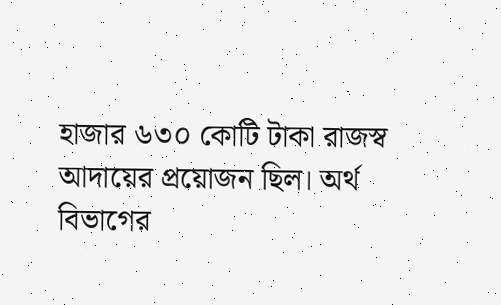হাজার ৬৩০ কোটি টাকা রাজস্ব আদায়ের প্রয়োজন ছিল। অর্থ বিভাগের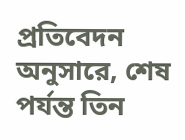প্রতিবেদন অনুসারে, শেষ পর্যন্ত তিন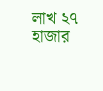লাখ ২৭ হাজার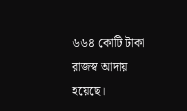৬৬৪ কোটি টাকা রাজস্ব আদায় হয়েছে।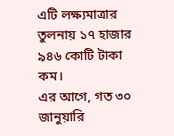এটি লক্ষ্যমাত্রার তুলনায় ১৭ হাজার ৯৪৬ কোটি টাকা কম।
এর আগে, গত ৩০ জানুয়ারি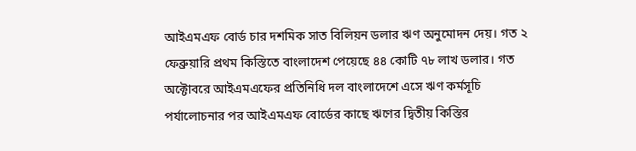আইএমএফ বোর্ড চার দশমিক সাত বিলিয়ন ডলার ঋণ অনুমোদন দেয়। গত ২ ফেব্রুয়ারি প্রথম কিস্তিতে বাংলাদেশ পেয়েছে ৪৪ কোটি ৭৮ লাখ ডলার। গত অক্টোবরে আইএমএফের প্রতিনিধি দল বাংলাদেশে এসে ঋণ কর্মসূচি পর্যালোচনার পর আইএমএফ বোর্ডের কাছে ঋণের দ্বিতীয় কিস্তির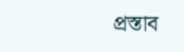প্রস্তাব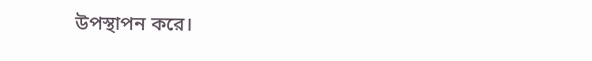উপস্থাপন করে।